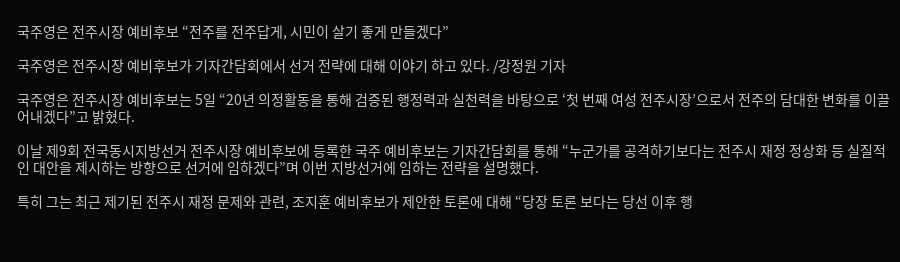국주영은 전주시장 예비후보 “전주를 전주답게, 시민이 살기 좋게 만들겠다”

국주영은 전주시장 예비후보가 기자간담회에서 선거 전략에 대해 이야기 하고 있다. /강정원 기자

국주영은 전주시장 예비후보는 5일 “20년 의정활동을 통해 검증된 행정력과 실천력을 바탕으로 ‘첫 번째 여성 전주시장’으로서 전주의 담대한 변화를 이끌어내겠다”고 밝혔다.

이날 제9회 전국동시지방선거 전주시장 예비후보에 등록한 국주 예비후보는 기자간담회를 통해 “누군가를 공격하기보다는 전주시 재정 정상화 등 실질적인 대안을 제시하는 방향으로 선거에 임하겠다”며 이번 지방선거에 임하는 전략을 설명했다.

특히 그는 최근 제기된 전주시 재정 문제와 관련, 조지훈 예비후보가 제안한 토론에 대해 “당장 토론 보다는 당선 이후 행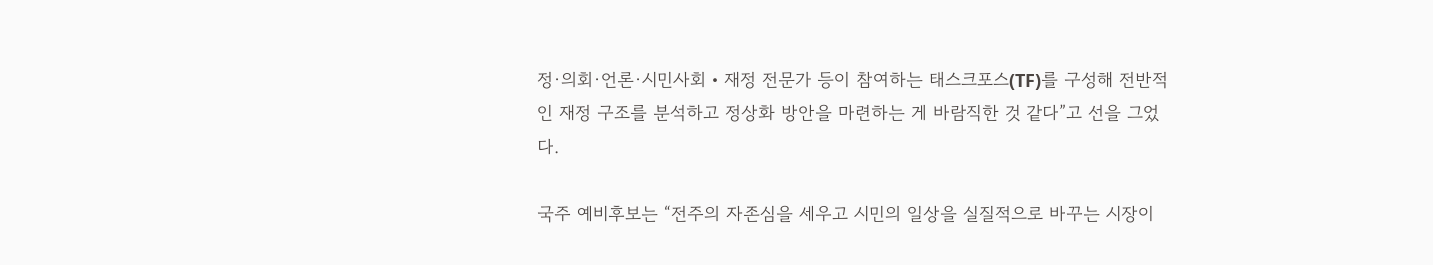정·의회·언론·시민사회‧재정 전문가 등이 참여하는 태스크포스(TF)를 구성해 전반적인 재정 구조를 분석하고 정상화 방안을 마련하는 게 바람직한 것 같다”고 선을 그었다.

국주 예비후보는 “전주의 자존심을 세우고 시민의 일상을 실질적으로 바꾸는 시장이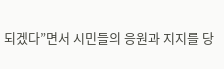되겠다”면서 시민들의 응원과 지지를 당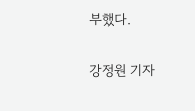부했다.

강정원 기자